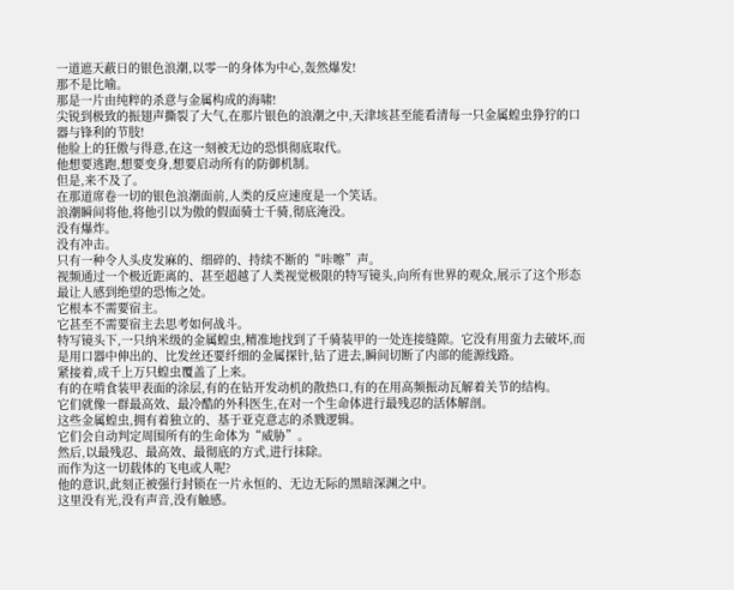一道遮天蔽日的银色浪潮,以零一的身体为中心,轰然爆发!
那不是比喻。
那是一片由纯粹的杀意与金属构成的海啸!
尖锐到极致的振翅声撕裂了大气,在那片银色的浪潮之中,天津垓甚至能看清每一只金属蝗虫狰狞的口器与锋利的节肢!
他脸上的狂傲与得意,在这一刻被无边的恐惧彻底取代。
他想要逃跑,想要变身,想要启动所有的防御机制。
但是,来不及了。
在那道席卷一切的银色浪潮面前,人类的反应速度是一个笑话。
浪潮瞬间将他,将他引以为傲的假面骑士千骑,彻底淹没。
没有爆炸。
没有冲击。
只有一种令人头皮发麻的、细碎的、持续不断的“咔嚓”声。
视频通过一个极近距离的、甚至超越了人类视觉极限的特写镜头,向所有世界的观众,展示了这个形态最让人感到绝望的恐怖之处。
它根本不需要宿主。
它甚至不需要宿主去思考如何战斗。
特写镜头下,一只纳米级的金属蝗虫,精准地找到了千骑装甲的一处连接缝隙。它没有用蛮力去破坏,而是用口器中伸出的、比发丝还要纤细的金属探针,钻了进去,瞬间切断了内部的能源线路。
紧接着,成千上万只蝗虫覆盖了上来。
有的在啃食装甲表面的涂层,有的在钻开发动机的散热口,有的在用高频振动瓦解着关节的结构。
它们就像一群最高效、最冷酷的外科医生,在对一个生命体进行最残忍的活体解剖。
这些金属蝗虫,拥有着独立的、基于亚克意志的杀戮逻辑。
它们会自动判定周围所有的生命体为“威胁”。
然后,以最残忍、最高效、最彻底的方式,进行抹除。
而作为这一切载体的飞电或人呢?
他的意识,此刻正被强行封锁在一片永恒的、无边无际的黑暗深渊之中。
这里没有光,没有声音,没有触感。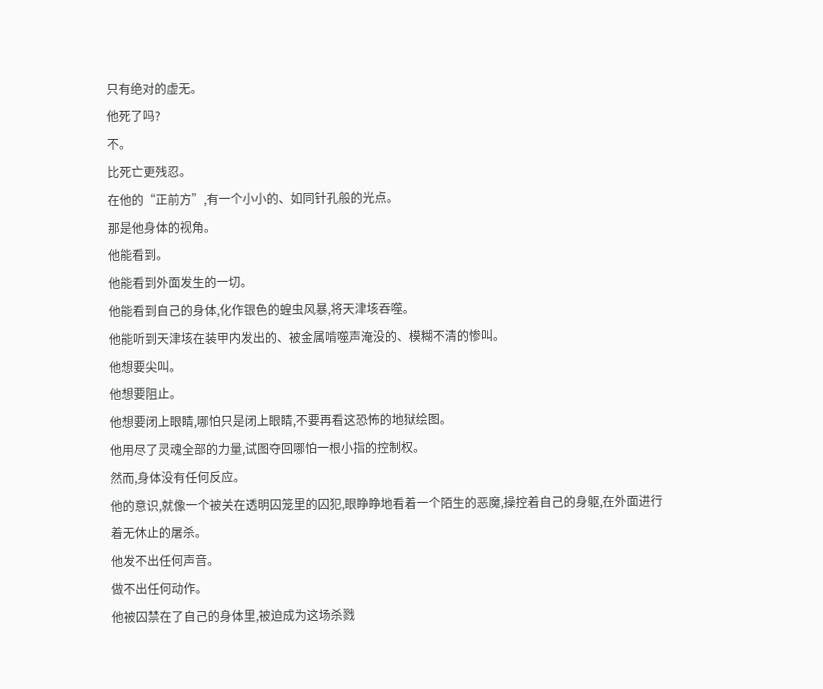只有绝对的虚无。
他死了吗?
不。
比死亡更残忍。
在他的“正前方”,有一个小小的、如同针孔般的光点。
那是他身体的视角。
他能看到。
他能看到外面发生的一切。
他能看到自己的身体,化作银色的蝗虫风暴,将天津垓吞噬。
他能听到天津垓在装甲内发出的、被金属啃噬声淹没的、模糊不清的惨叫。
他想要尖叫。
他想要阻止。
他想要闭上眼睛,哪怕只是闭上眼睛,不要再看这恐怖的地狱绘图。
他用尽了灵魂全部的力量,试图夺回哪怕一根小指的控制权。
然而,身体没有任何反应。
他的意识,就像一个被关在透明囚笼里的囚犯,眼睁睁地看着一个陌生的恶魔,操控着自己的身躯,在外面进行着无休止的屠杀。
他发不出任何声音。
做不出任何动作。
他被囚禁在了自己的身体里,被迫成为这场杀戮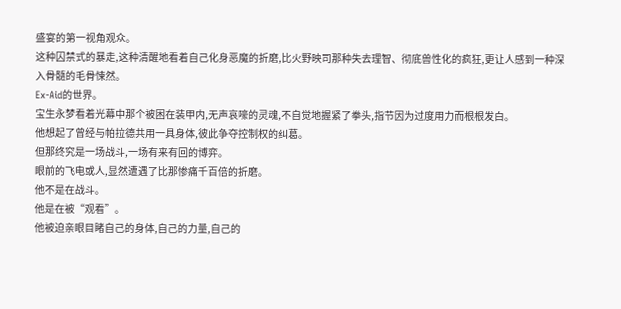盛宴的第一视角观众。
这种囚禁式的暴走,这种清醒地看着自己化身恶魔的折磨,比火野映司那种失去理智、彻底兽性化的疯狂,更让人感到一种深入骨髓的毛骨悚然。
Ex-Aid的世界。
宝生永梦看着光幕中那个被困在装甲内,无声哀嚎的灵魂,不自觉地握紧了拳头,指节因为过度用力而根根发白。
他想起了曾经与帕拉德共用一具身体,彼此争夺控制权的纠葛。
但那终究是一场战斗,一场有来有回的博弈。
眼前的飞电或人,显然遭遇了比那惨痛千百倍的折磨。
他不是在战斗。
他是在被“观看”。
他被迫亲眼目睹自己的身体,自己的力量,自己的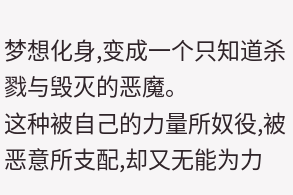梦想化身,变成一个只知道杀戮与毁灭的恶魔。
这种被自己的力量所奴役,被恶意所支配,却又无能为力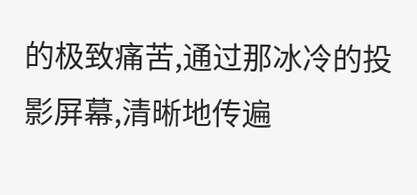的极致痛苦,通过那冰冷的投影屏幕,清晰地传遍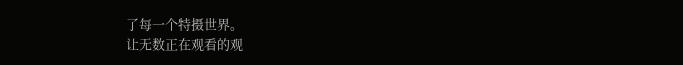了每一个特摄世界。
让无数正在观看的观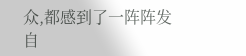众,都感到了一阵阵发自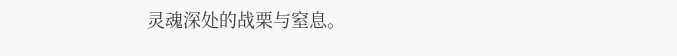灵魂深处的战栗与窒息。